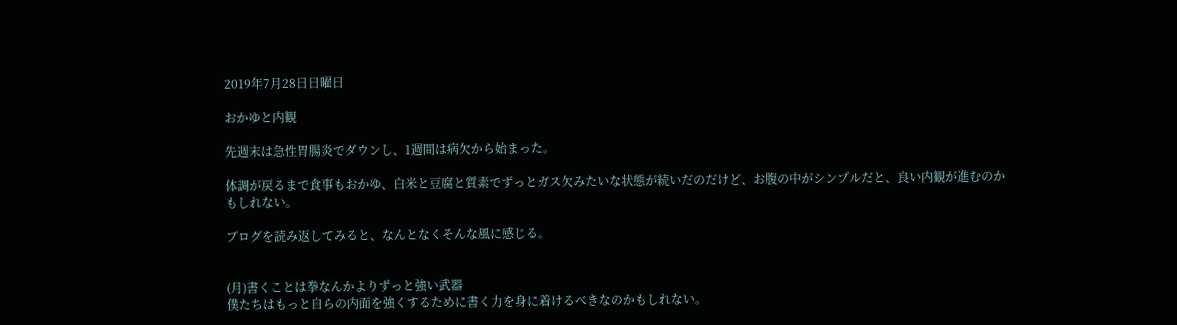2019年7月28日日曜日

おかゆと内観

先週末は急性胃腸炎でダウンし、1週間は病欠から始まった。

体調が戻るまで食事もおかゆ、白米と豆腐と質素でずっとガス欠みたいな状態が続いだのだけど、お腹の中がシンプルだと、良い内観が進むのかもしれない。

ブログを読み返してみると、なんとなくそんな風に感じる。


(月)書くことは拳なんかよりずっと強い武器
僕たちはもっと自らの内面を強くするために書く力を身に着けるべきなのかもしれない。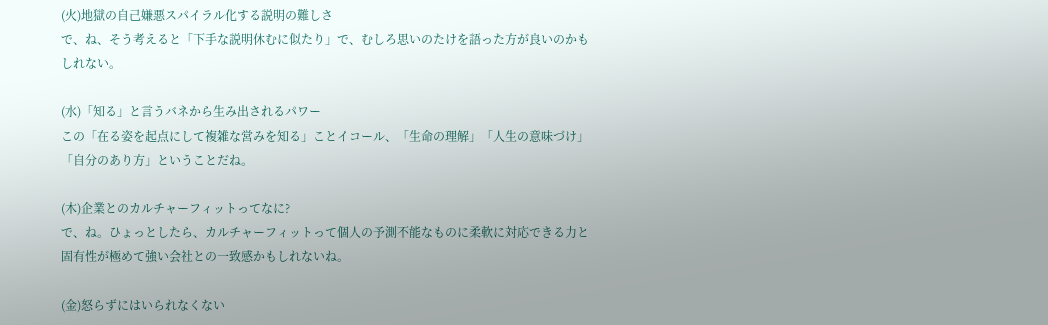(火)地獄の自己嫌悪スパイラル化する説明の難しさ
で、ね、そう考えると「下手な説明休むに似たり」で、むしろ思いのたけを語った方が良いのかもしれない。

(水)「知る」と言うバネから生み出されるパワー
この「在る姿を起点にして複雑な営みを知る」ことイコール、「生命の理解」「人生の意味づけ」「自分のあり方」ということだね。

(木)企業とのカルチャーフィットってなに?
で、ね。ひょっとしたら、カルチャーフィットって個人の予測不能なものに柔軟に対応できる力と固有性が極めて強い会社との一致感かもしれないね。

(金)怒らずにはいられなくない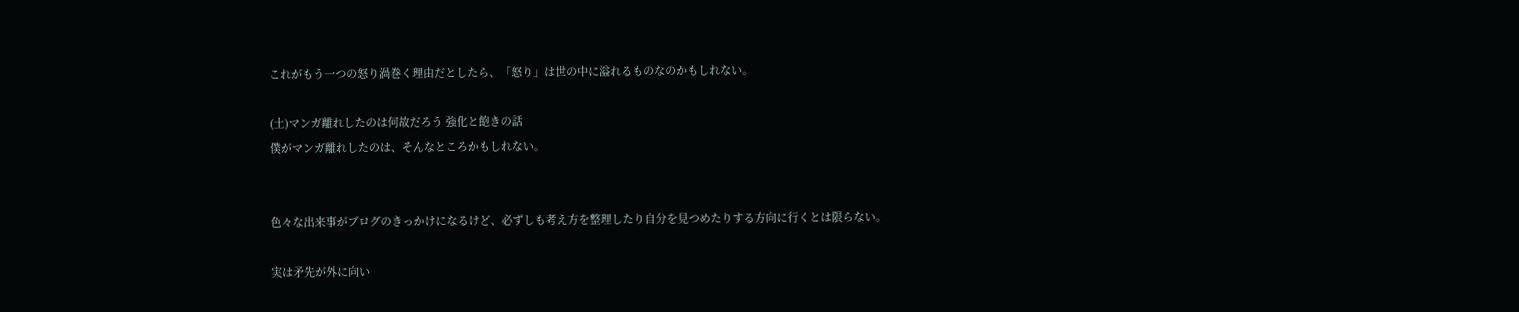これがもう一つの怒り渦巻く理由だとしたら、「怒り」は世の中に溢れるものなのかもしれない。

(土)マンガ離れしたのは何故だろう 強化と飽きの話
僕がマンガ離れしたのは、そんなところかもしれない。


色々な出来事がブログのきっかけになるけど、必ずしも考え方を整理したり自分を見つめたりする方向に行くとは限らない。

実は矛先が外に向い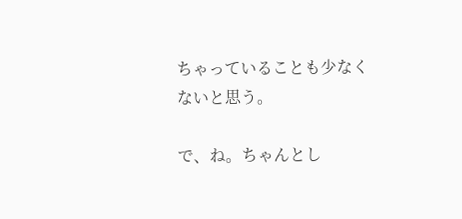ちゃっていることも少なくないと思う。

で、ね。ちゃんとし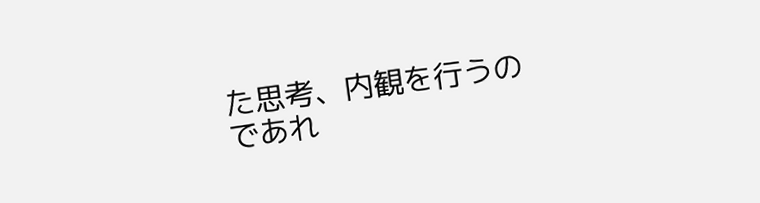た思考、内観を行うのであれ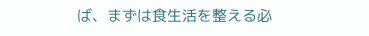ば、まずは食生活を整える必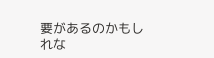要があるのかもしれな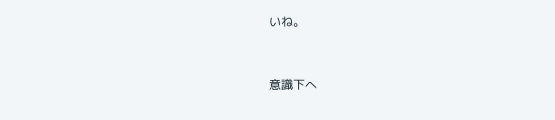いね。


意識下へ